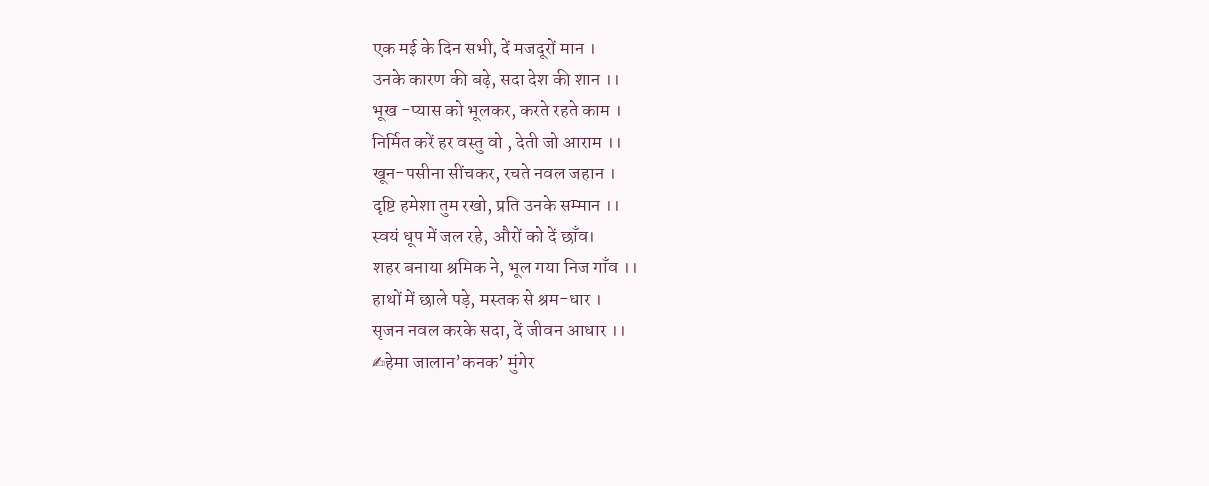एक मई के दिन सभी, दें मजदूरों मान ।
उनके कारण की बढ़े, सदा देश की शान ।।
भूख -प्यास को भूलकर, करते रहते काम ।
निर्मित करें हर वस्तु वो , देती जो आराम ।।
खून-पसीना सींचकर, रचते नवल जहान ।
दृष्टि हमेशा तुम रखो, प्रति उनके सम्मान ।।
स्वयं धूप में जल रहे, औरों को दें छाँव।
शहर बनाया श्रमिक ने, भूल गया निज गाँव ।।
हाथों में छाले पड़े, मस्तक से श्रम-धार ।
सृजन नवल करके सदा, दें जीवन आधार ।।
✍हेमा जालान’कनक’ मुंगेर